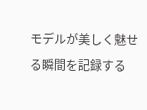モデルが美しく魅せる瞬間を記録する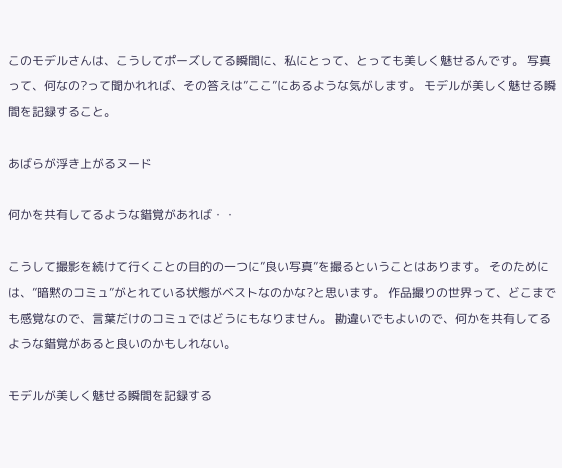このモデルさんは、こうしてポーズしてる瞬間に、私にとって、とっても美しく魅せるんです。 写真って、何なの?って聞かれれば、その答えは”ここ”にあるような気がします。 モデルが美しく魅せる瞬間を記録すること。

あばらが浮き上がるヌード

何かを共有してるような錯覚があれば・・

こうして撮影を続けて行くことの目的の一つに”良い写真”を撮るということはあります。 そのためには、”暗黙のコミュ”がとれている状態がベストなのかな?と思います。 作品撮りの世界って、どこまでも感覚なので、言葉だけのコミュではどうにもなりません。 勘違いでもよいので、何かを共有してるような錯覚があると良いのかもしれない。

モデルが美しく魅せる瞬間を記録する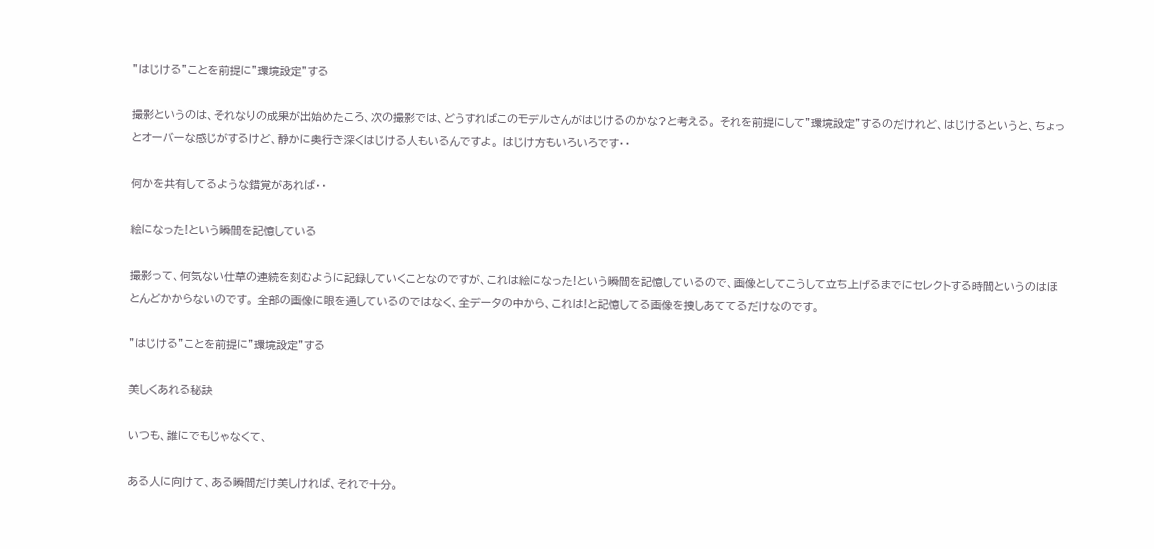”はじける”ことを前提に”環境設定”する

撮影というのは、それなりの成果が出始めたころ、次の撮影では、どうすればこのモデルさんがはじけるのかな?と考える。 それを前提にして”環境設定”するのだけれど、はじけるというと、ちょっとオーバーな感じがするけど、静かに奥行き深くはじける人もいるんですよ。 はじけ方もいろいろです・・

何かを共有してるような錯覚があれば・・

絵になった!という瞬間を記憶している

撮影って、何気ない仕草の連続を刻むように記録していくことなのですが、これは絵になった!という瞬間を記憶しているので、画像としてこうして立ち上げるまでにセレクトする時間というのはほとんどかからないのです。 全部の画像に眼を通しているのではなく、全データの中から、これは!と記憶してる画像を捜しあててるだけなのです。

”はじける”ことを前提に”環境設定”する

美しくあれる秘訣

いつも、誰にでもじゃなくて、

ある人に向けて、ある瞬間だけ美しければ、それで十分。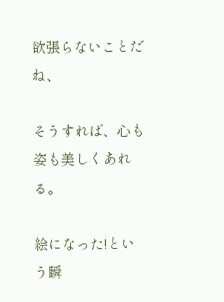欲張らないことだね、

そうすれば、心も姿も美しくあれる。

絵になった!という瞬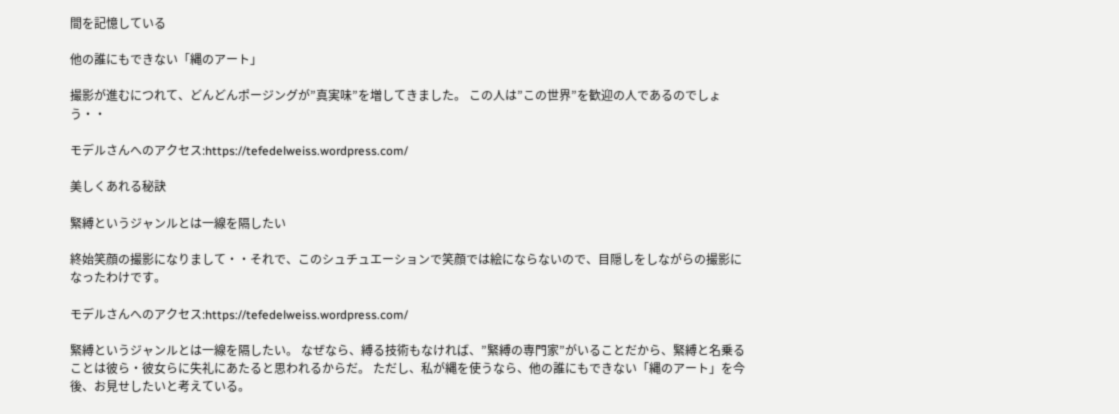間を記憶している

他の誰にもできない「縄のアート」

撮影が進むにつれて、どんどんポージングが”真実味”を増してきました。 この人は”この世界”を歓迎の人であるのでしょう・・

モデルさんへのアクセス:https://tefedelweiss.wordpress.com/

美しくあれる秘訣

緊縛というジャンルとは一線を隔したい

終始笑顔の撮影になりまして・・それで、このシュチュエーションで笑顔では絵にならないので、目隠しをしながらの撮影になったわけです。

モデルさんへのアクセス:https://tefedelweiss.wordpress.com/

緊縛というジャンルとは一線を隔したい。 なぜなら、縛る技術もなければ、”緊縛の専門家”がいることだから、緊縛と名乗ることは彼ら・彼女らに失礼にあたると思われるからだ。 ただし、私が縄を使うなら、他の誰にもできない「縄のアート」を今後、お見せしたいと考えている。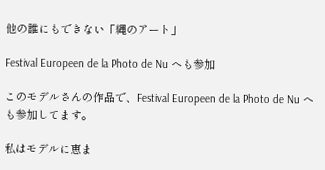他の誰にもできない「縄のアート」

Festival Europeen de la Photo de Nu へも参加

このモデルさんの作品で、Festival Europeen de la Photo de Nu へも参加してます。

私はモデルに恵ま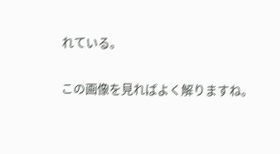れている。

この画像を見ればよく解りますね。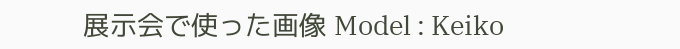展示会で使った画像 Model : Keiko